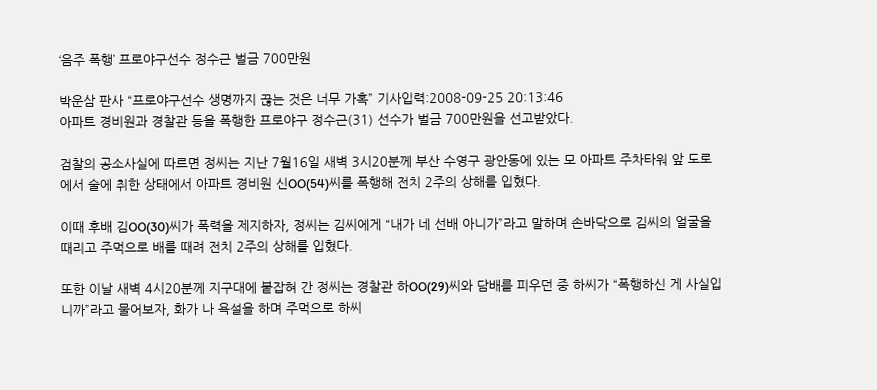‘음주 폭행’ 프로야구선수 정수근 벌금 700만원

박운삼 판사 “프로야구선수 생명까지 끊는 것은 너무 가혹” 기사입력:2008-09-25 20:13:46
아파트 경비원과 경찰관 등을 폭행한 프로야구 정수근(31) 선수가 벌금 700만원을 선고받았다.

검찰의 공소사실에 따르면 정씨는 지난 7월16일 새벽 3시20분께 부산 수영구 광안동에 있는 모 아파트 주차타워 앞 도로에서 술에 취한 상태에서 아파트 경비원 신OO(54)씨를 폭행해 전치 2주의 상해를 입혔다.

이때 후배 김OO(30)씨가 폭력을 제지하자, 정씨는 김씨에게 “내가 네 선배 아니가”라고 말하며 손바닥으로 김씨의 얼굴을 때리고 주먹으로 배를 때려 전치 2주의 상해를 입혔다.

또한 이날 새벽 4시20분께 지구대에 붙잡혀 간 정씨는 경찰관 하OO(29)씨와 담배를 피우던 중 하씨가 “폭행하신 게 사실입니까”라고 물어보자, 화가 나 욕설을 하며 주먹으로 하씨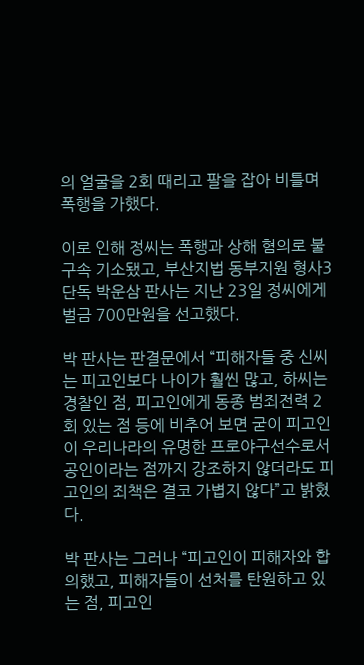의 얼굴을 2회 때리고 팔을 잡아 비틀며 폭행을 가했다.

이로 인해 정씨는 폭행과 상해 혐의로 불구속 기소됐고, 부산지법 동부지원 형사3단독 박운삼 판사는 지난 23일 정씨에게 벌금 700만원을 선고했다.

박 판사는 판결문에서 “피해자들 중 신씨는 피고인보다 나이가 훨씬 많고, 하씨는 경찰인 점, 피고인에게 동종 범죄전력 2회 있는 점 등에 비추어 보면 굳이 피고인이 우리나라의 유명한 프로야구선수로서 공인이라는 점까지 강조하지 않더라도 피고인의 죄책은 결코 가볍지 않다”고 밝혔다.

박 판사는 그러나 “피고인이 피해자와 합의했고, 피해자들이 선처를 탄원하고 있는 점, 피고인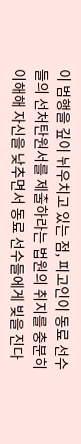이 범행을 깊이 뉘우치고 있는 점, 피고인이 동료 선수들의 선처탄원서를 제출하라는 법원의 취지를 충분히 이해해 자신을 낮추면서 동료 선수들에게 빚을 진다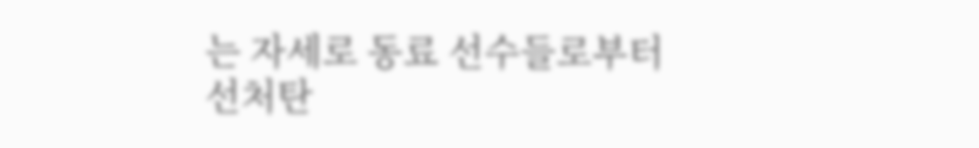는 자세로 동료 선수들로부터 선처탄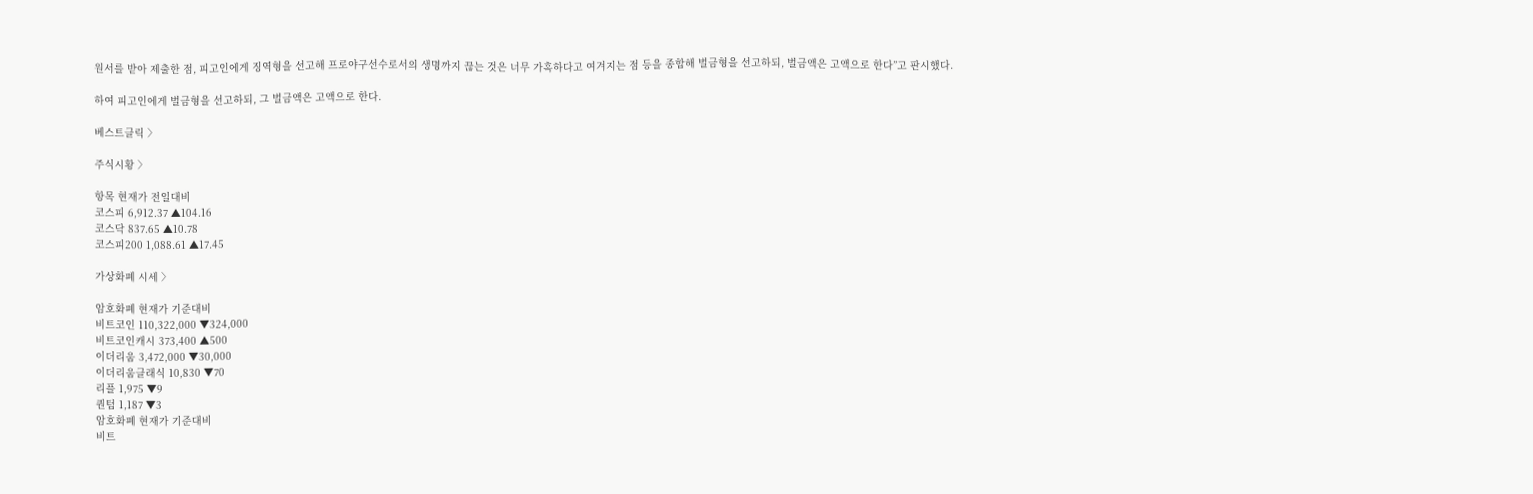원서를 받아 제출한 점, 피고인에게 징역형을 선고해 프로야구선수로서의 생명까지 끊는 것은 너무 가혹하다고 여겨지는 점 등을 종합해 벌금형을 선고하되, 벌금액은 고액으로 한다”고 판시했다.

하여 피고인에게 벌금형을 선고하되, 그 벌금액은 고액으로 한다.

베스트클릭 〉

주식시황 〉

항목 현재가 전일대비
코스피 6,912.37 ▲104.16
코스닥 837.65 ▲10.78
코스피200 1,088.61 ▲17.45

가상화폐 시세 〉

암호화폐 현재가 기준대비
비트코인 110,322,000 ▼324,000
비트코인캐시 373,400 ▲500
이더리움 3,472,000 ▼30,000
이더리움클래식 10,830 ▼70
리플 1,975 ▼9
퀀텀 1,187 ▼3
암호화폐 현재가 기준대비
비트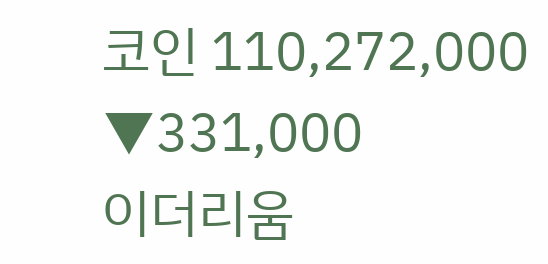코인 110,272,000 ▼331,000
이더리움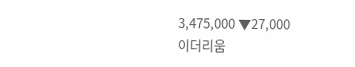3,475,000 ▼27,000
이더리움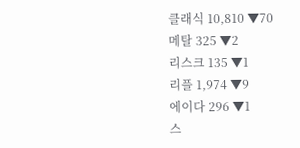클래식 10,810 ▼70
메탈 325 ▼2
리스크 135 ▼1
리플 1,974 ▼9
에이다 296 ▼1
스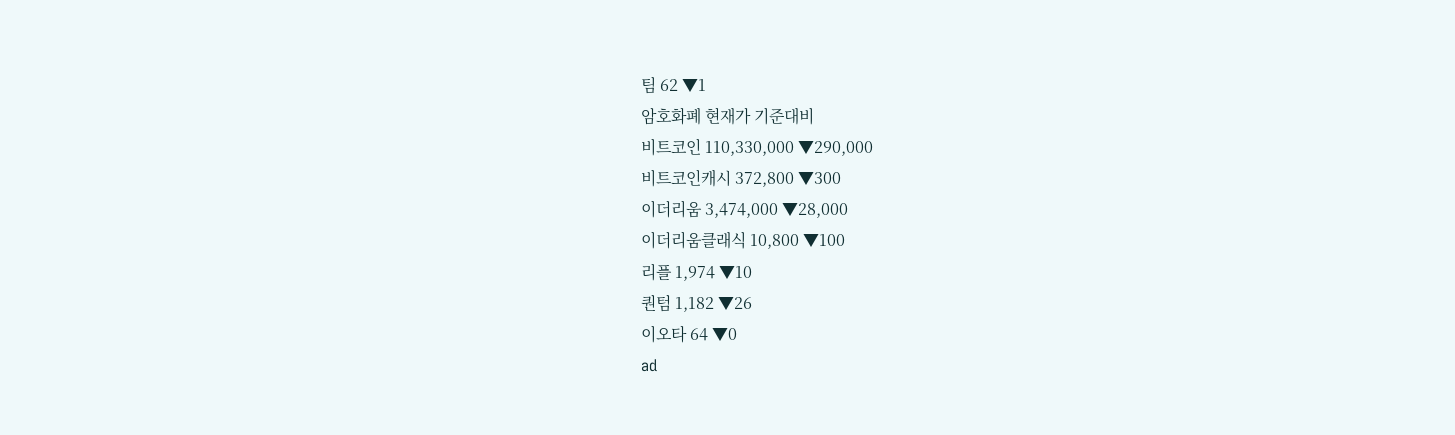팀 62 ▼1
암호화폐 현재가 기준대비
비트코인 110,330,000 ▼290,000
비트코인캐시 372,800 ▼300
이더리움 3,474,000 ▼28,000
이더리움클래식 10,800 ▼100
리플 1,974 ▼10
퀀텀 1,182 ▼26
이오타 64 ▼0
ad